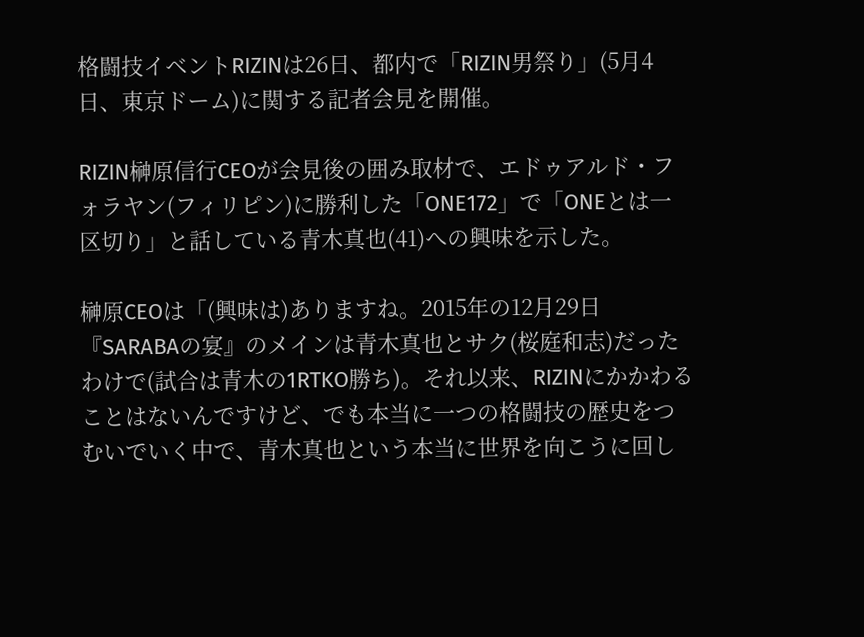格闘技イベントRIZINは26日、都内で「RIZIN男祭り」(5月4日、東京ドーム)に関する記者会見を開催。

RIZIN榊原信行CEOが会見後の囲み取材で、エドゥアルド・フォラヤン(フィリピン)に勝利した「ONE172」で「ONEとは一区切り」と話している青木真也(41)への興味を示した。

榊原CEOは「(興味は)ありますね。2015年の12月29日『SARABAの宴』のメインは青木真也とサク(桜庭和志)だったわけで(試合は青木の1RTKO勝ち)。それ以来、RIZINにかかわることはないんですけど、でも本当に一つの格闘技の歴史をつむいでいく中で、青木真也という本当に世界を向こうに回し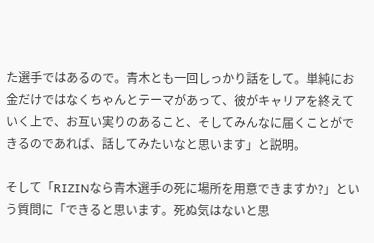た選手ではあるので。青木とも一回しっかり話をして。単純にお金だけではなくちゃんとテーマがあって、彼がキャリアを終えていく上で、お互い実りのあること、そしてみんなに届くことができるのであれば、話してみたいなと思います」と説明。

そして「RIZINなら青木選手の死に場所を用意できますか?」という質問に「できると思います。死ぬ気はないと思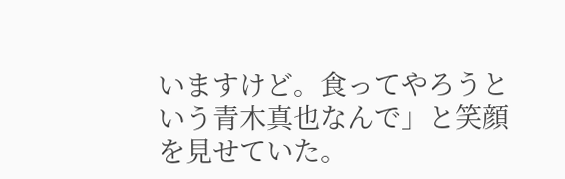いますけど。食ってやろうという青木真也なんで」と笑顔を見せていた。